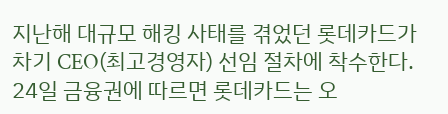지난해 대규모 해킹 사태를 겪었던 롯데카드가 차기 CEO(최고경영자) 선임 절차에 착수한다.
24일 금융권에 따르면 롯데카드는 오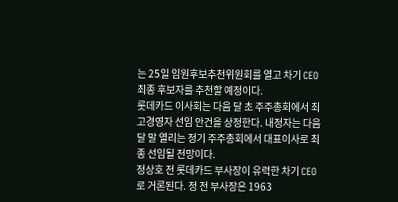는 25일 임원후보추천위원회를 열고 차기 CEO 최종 후보자를 추천할 예정이다.
롯데카드 이사회는 다음 달 초 주주총회에서 최고경영자 선임 안건을 상정한다. 내정자는 다음 달 말 열리는 정기 주주총회에서 대표이사로 최종 선임될 전망이다.
정상호 전 롯데카드 부사장이 유력한 차기 CEO로 거론된다. 정 전 부사장은 1963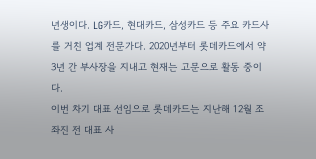년생이다. LG카드, 현대카드, 삼성카드 등 주요 카드사를 거친 업계 전문가다. 2020년부터 롯데카드에서 약 3년 간 부사장을 지내고 현재는 고문으로 활동 중이다.
이번 차기 대표 선임으로 롯데카드는 지난해 12월 조좌진 전 대표 사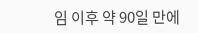임 이후 약 90일 만에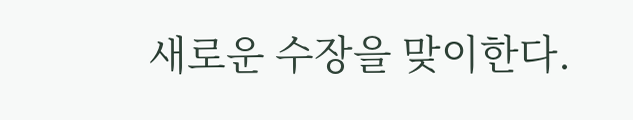새로운 수장을 맞이한다.